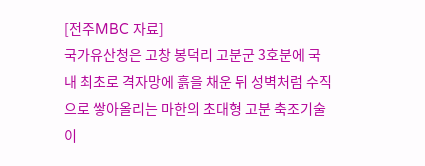[전주MBC 자료]
국가유산청은 고창 봉덕리 고분군 3호분에 국내 최초로 격자망에 흙을 채운 뒤 성벽처럼 수직으로 쌓아올리는 마한의 초대형 고분 축조기술이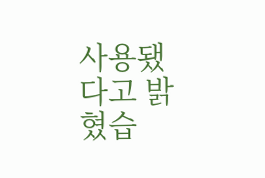사용됐다고 밝혔습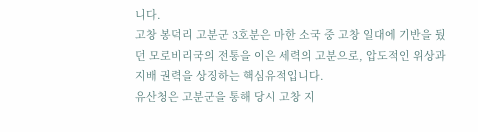니다.
고창 봉덕리 고분군 3호분은 마한 소국 중 고창 일대에 기반을 뒀던 모로비리국의 전통을 이은 세력의 고분으로, 압도적인 위상과 지배 권력을 상징하는 핵심유적입니다.
유산청은 고분군을 통해 당시 고창 지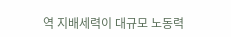역 지배세력이 대규모 노동력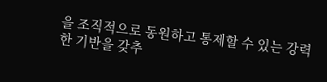을 조직적으로 동원하고 통제할 수 있는 강력한 기반을 갖추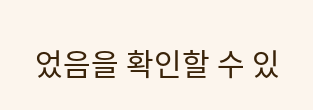었음을 확인할 수 있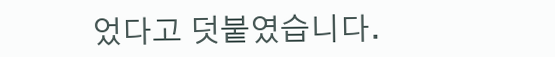었다고 덧붙였습니다.